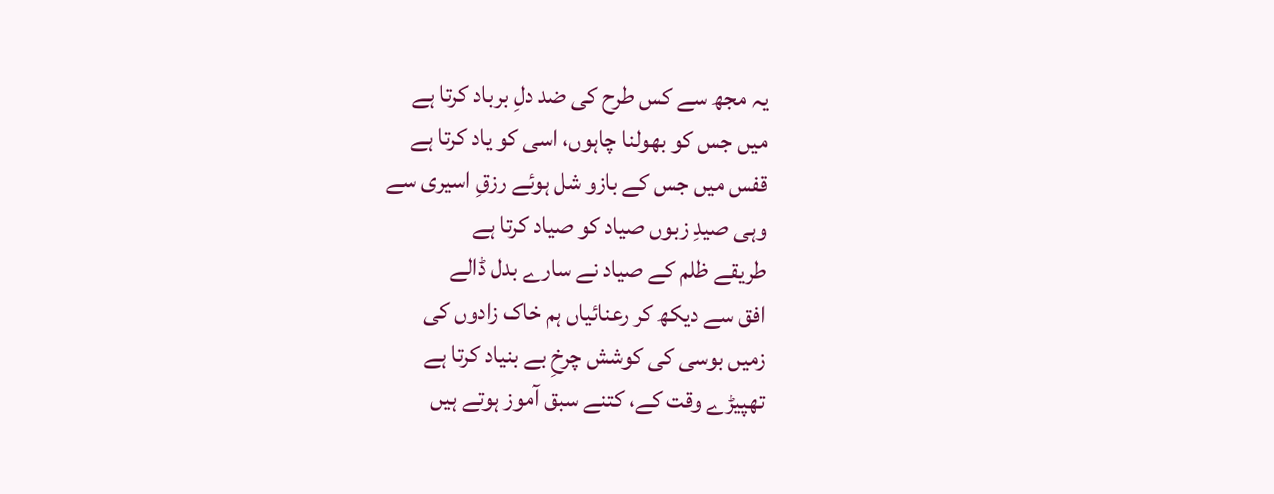یہ مجھ سے کس طرح کی ضد دلِ برباد کرتا ہے
میں جس کو بھولنا چاہوں، اسی کو یاد کرتا ہے
قفس میں جس کے بازو شل ہوئے رزقِ اسیری سے
وہی صیدِ زبوں صیاد کو صیاد کرتا ہے
طریقے ظلم کے صیاد نے سارے بدل ڈالے
افق سے دیکھ کر رعنائیاں ہم خاک زادوں کی
زمیں بوسی کی کوشش چرخِ بے بنیاد کرتا ہے
تھپیڑے وقت کے، کتنے سبق آموز ہوتے ہیں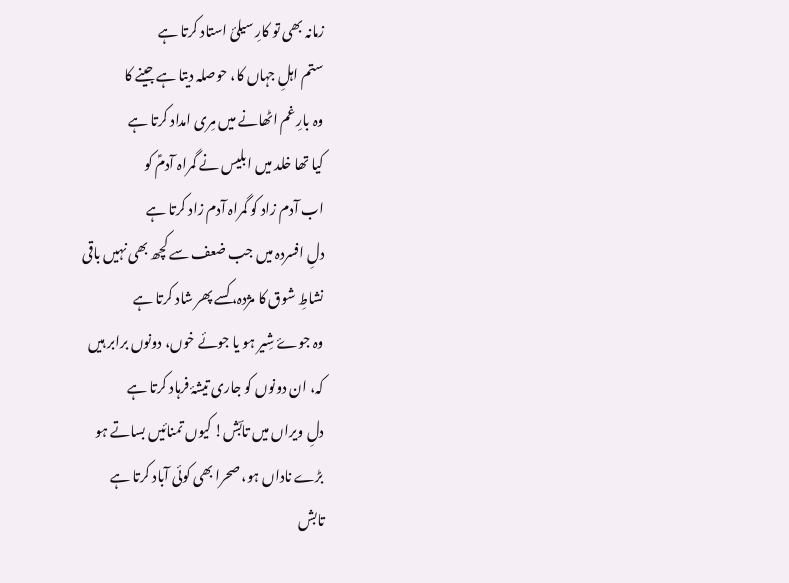زمانہ بھی تو کارِ سیلئ استاد کرتا ہے
ستم اہلِ جہاں کا، حوصلہ دیتا ہے جینے کا
وہ بارِ غم اٹھانے میں مِری امداد کرتا ہے
کیا تھا خلد میں ابلیس نے گمراہ آدمؑ کو
اب آدم زاد کو گمراہ آدم زاد کرتا ہے
دلِ افسردہ میں جب ضعف سے کچھ بھی نہیں باقی
نشاطِ شوق کا مژدہ، کسے پھر شاد کرتا ہے
وہ جوۓ شِیر ہو یا جوئے خوں، دونوں برابر ہیں
کہ، ان دونوں کو جاری تیشۂ فرہاد کرتا ہے
دلِ ویراں میں تابؔش! کیوں تمنائیں بساتے ہو
بڑے ناداں ہو، صحرا بھی کوئی آباد کرتا ہے
تابش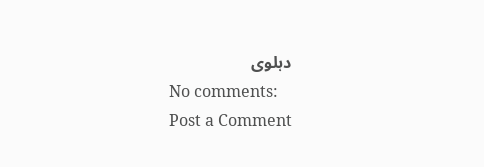دہلوی
No comments:
Post a Comment